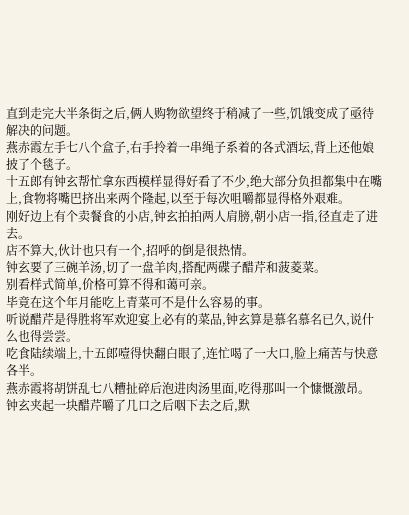直到走完大半条街之后,俩人购物欲望终于稍减了一些,饥饿变成了亟待解决的问题。
燕赤霞左手七八个盒子,右手拎着一串绳子系着的各式酒坛,背上还他娘披了个毯子。
十五郎有钟玄帮忙拿东西模样显得好看了不少,绝大部分负担都集中在嘴上,食物将嘴巴挤出来两个隆起,以至于每次咀嚼都显得格外艰难。
刚好边上有个卖餐食的小店,钟玄拍拍两人肩膀,朝小店一指,径直走了进去。
店不算大,伙计也只有一个,招呼的倒是很热情。
钟玄要了三碗羊汤,切了一盘羊肉,搭配两碟子醋芹和菠菱菜。
别看样式简单,价格可算不得和蔼可亲。
毕竟在这个年月能吃上青菜可不是什么容易的事。
听说醋芹是得胜将军欢迎宴上必有的菜品,钟玄算是慕名慕名已久,说什么也得尝尝。
吃食陆续端上,十五郎噎得快翻白眼了,连忙喝了一大口,脸上痛苦与快意各半。
燕赤霞将胡饼乱七八糟扯碎后泡进肉汤里面,吃得那叫一个慷慨激昂。
钟玄夹起一块醋芹嚼了几口之后咽下去之后,默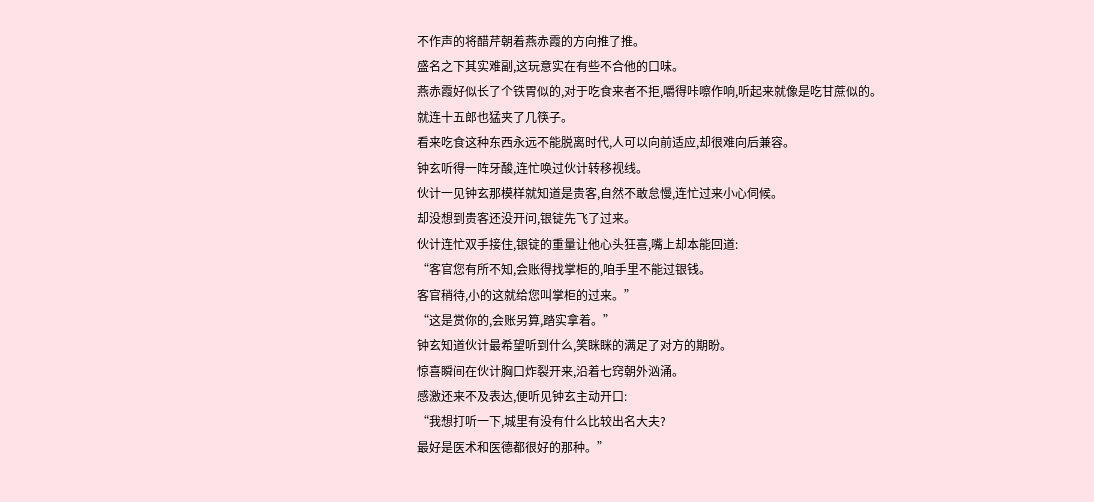不作声的将醋芹朝着燕赤霞的方向推了推。
盛名之下其实难副,这玩意实在有些不合他的口味。
燕赤霞好似长了个铁胃似的,对于吃食来者不拒,嚼得咔嚓作响,听起来就像是吃甘蔗似的。
就连十五郎也猛夹了几筷子。
看来吃食这种东西永远不能脱离时代,人可以向前适应,却很难向后兼容。
钟玄听得一阵牙酸,连忙唤过伙计转移视线。
伙计一见钟玄那模样就知道是贵客,自然不敢怠慢,连忙过来小心伺候。
却没想到贵客还没开问,银锭先飞了过来。
伙计连忙双手接住,银锭的重量让他心头狂喜,嘴上却本能回道:
“客官您有所不知,会账得找掌柜的,咱手里不能过银钱。
客官稍待,小的这就给您叫掌柜的过来。”
“这是赏你的,会账另算,踏实拿着。”
钟玄知道伙计最希望听到什么,笑眯眯的满足了对方的期盼。
惊喜瞬间在伙计胸口炸裂开来,沿着七窍朝外汹涌。
感激还来不及表达,便听见钟玄主动开口:
“我想打听一下,城里有没有什么比较出名大夫?
最好是医术和医德都很好的那种。”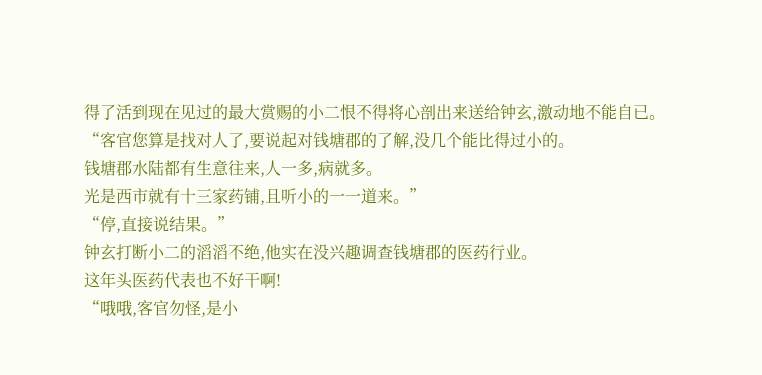得了活到现在见过的最大赏赐的小二恨不得将心剖出来送给钟玄,激动地不能自已。
“客官您算是找对人了,要说起对钱塘郡的了解,没几个能比得过小的。
钱塘郡水陆都有生意往来,人一多,病就多。
光是西市就有十三家药铺,且听小的一一道来。”
“停,直接说结果。”
钟玄打断小二的滔滔不绝,他实在没兴趣调查钱塘郡的医药行业。
这年头医药代表也不好干啊!
“哦哦,客官勿怪,是小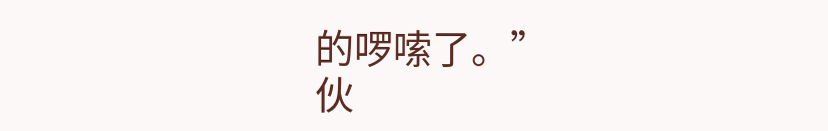的啰嗦了。”
伙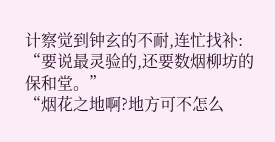计察觉到钟玄的不耐,连忙找补:
“要说最灵验的,还要数烟柳坊的保和堂。”
“烟花之地啊?地方可不怎么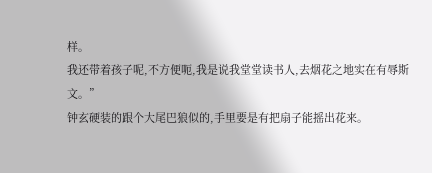样。
我还带着孩子呢,不方便呃,我是说我堂堂读书人,去烟花之地实在有辱斯文。”
钟玄硬装的跟个大尾巴狼似的,手里要是有把扇子能摇出花来。